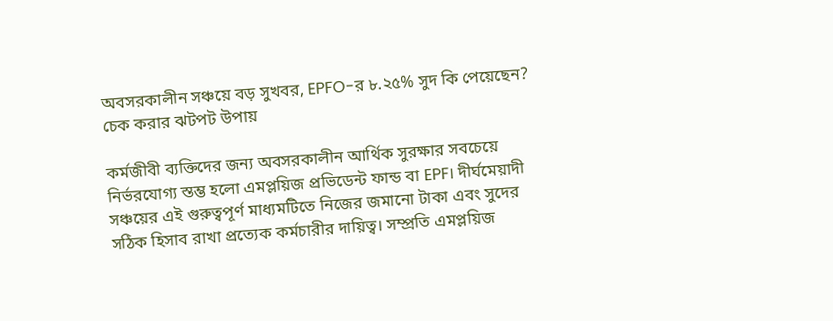অবসরকালীন সঞ্চয়ে বড় সুখবর, EPFO-র ৮.২৫% সুদ কি পেয়েছেন? চেক করার ঝটপট উপায়

কর্মজীবী ব্যক্তিদের জন্য অবসরকালীন আর্থিক সুরক্ষার সবচেয়ে নির্ভরযোগ্য স্তম্ভ হলো এমপ্লয়িজ প্রভিডেন্ট ফান্ড বা EPF। দীর্ঘমেয়াদী সঞ্চয়ের এই গুরুত্বপূর্ণ মাধ্যমটিতে নিজের জমানো টাকা এবং সুদের সঠিক হিসাব রাখা প্রত্যেক কর্মচারীর দায়িত্ব। সম্প্রতি এমপ্লয়িজ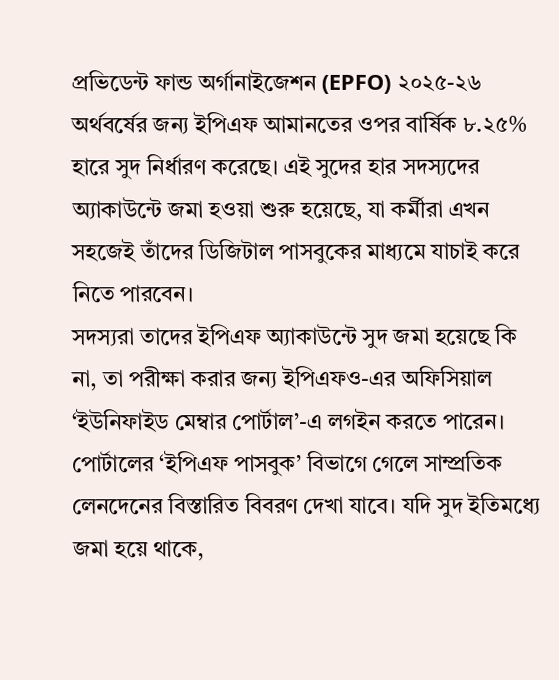প্রভিডেন্ট ফান্ড অর্গানাইজেশন (EPFO) ২০২৫-২৬ অর্থবর্ষের জন্য ইপিএফ আমানতের ওপর বার্ষিক ৮.২৫% হারে সুদ নির্ধারণ করেছে। এই সুদের হার সদস্যদের অ্যাকাউন্টে জমা হওয়া শুরু হয়েছে, যা কর্মীরা এখন সহজেই তাঁদের ডিজিটাল পাসবুকের মাধ্যমে যাচাই করে নিতে পারবেন।
সদস্যরা তাদের ইপিএফ অ্যাকাউন্টে সুদ জমা হয়েছে কি না, তা পরীক্ষা করার জন্য ইপিএফও-এর অফিসিয়াল ‘ইউনিফাইড মেম্বার পোর্টাল’-এ লগইন করতে পারেন। পোর্টালের ‘ইপিএফ পাসবুক’ বিভাগে গেলে সাম্প্রতিক লেনদেনের বিস্তারিত বিবরণ দেখা যাবে। যদি সুদ ইতিমধ্যে জমা হয়ে থাকে,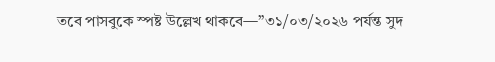তবে পাসবুকে স্পষ্ট উল্লেখ থাকবে—”৩১/০৩/২০২৬ পর্যন্ত সুদ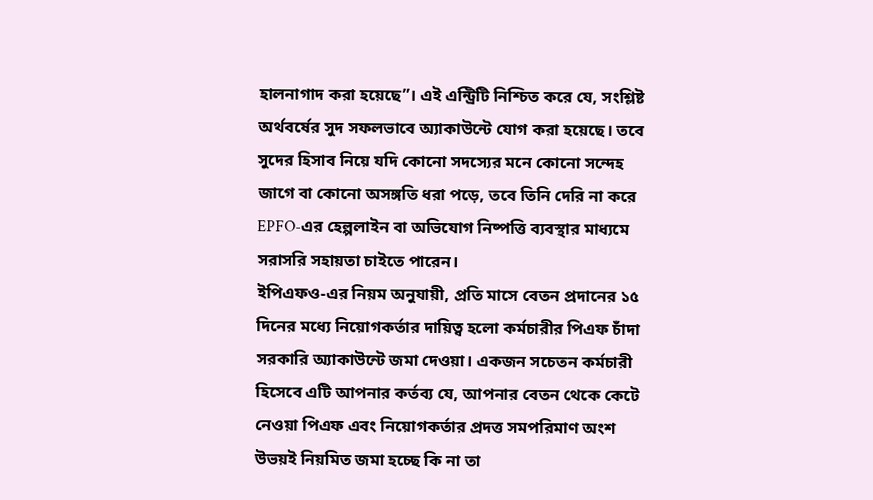হালনাগাদ করা হয়েছে”। এই এন্ট্রিটি নিশ্চিত করে যে, সংশ্লিষ্ট অর্থবর্ষের সুদ সফলভাবে অ্যাকাউন্টে যোগ করা হয়েছে। তবে সুদের হিসাব নিয়ে যদি কোনো সদস্যের মনে কোনো সন্দেহ জাগে বা কোনো অসঙ্গতি ধরা পড়ে, তবে তিনি দেরি না করে EPFO-এর হেল্পলাইন বা অভিযোগ নিষ্পত্তি ব্যবস্থার মাধ্যমে সরাসরি সহায়তা চাইতে পারেন।
ইপিএফও-এর নিয়ম অনুযায়ী, প্রতি মাসে বেতন প্রদানের ১৫ দিনের মধ্যে নিয়োগকর্তার দায়িত্ব হলো কর্মচারীর পিএফ চাঁদা সরকারি অ্যাকাউন্টে জমা দেওয়া। একজন সচেতন কর্মচারী হিসেবে এটি আপনার কর্তব্য যে, আপনার বেতন থেকে কেটে নেওয়া পিএফ এবং নিয়োগকর্তার প্রদত্ত সমপরিমাণ অংশ উভয়ই নিয়মিত জমা হচ্ছে কি না তা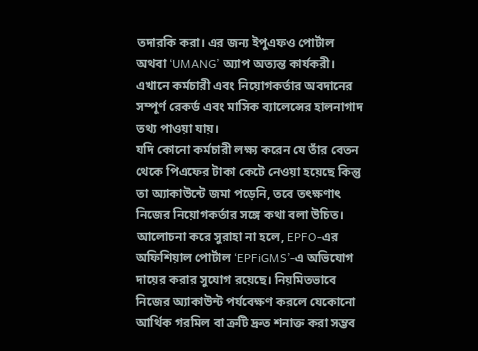তদারকি করা। এর জন্য ইপুএফও পোর্টাল অথবা ‘UMANG’ অ্যাপ অত্যন্ত কার্যকরী। এখানে কর্মচারী এবং নিয়োগকর্তার অবদানের সম্পূর্ণ রেকর্ড এবং মাসিক ব্যালেন্সের হালনাগাদ তথ্য পাওয়া যায়।
যদি কোনো কর্মচারী লক্ষ্য করেন যে তাঁর বেতন থেকে পিএফের টাকা কেটে নেওয়া হয়েছে কিন্তু তা অ্যাকাউন্টে জমা পড়েনি, তবে তৎক্ষণাৎ নিজের নিয়োগকর্তার সঙ্গে কথা বলা উচিত। আলোচনা করে সুরাহা না হলে, EPFO-এর অফিশিয়াল পোর্টাল ‘EPFiGMS’-এ অভিযোগ দায়ের করার সুযোগ রয়েছে। নিয়মিতভাবে নিজের অ্যাকাউন্ট পর্যবেক্ষণ করলে যেকোনো আর্থিক গরমিল বা ত্রুটি দ্রুত শনাক্ত করা সম্ভব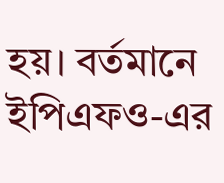হয়। বর্তমানে ইপিএফও-এর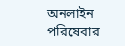অনলাইন পরিষেবার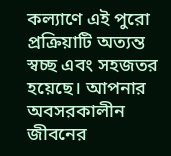কল্যাণে এই পুরো প্রক্রিয়াটি অত্যন্ত স্বচ্ছ এবং সহজতর হয়েছে। আপনার অবসরকালীন জীবনের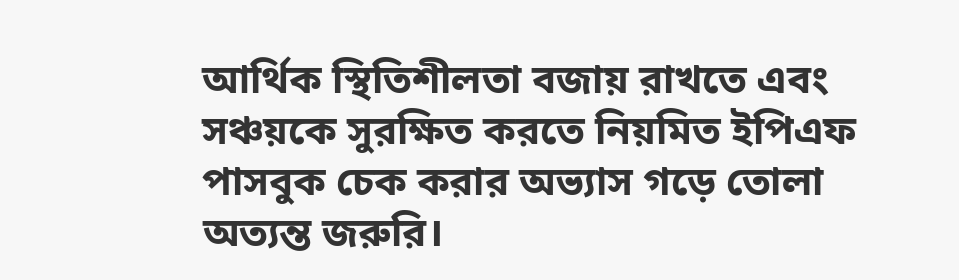আর্থিক স্থিতিশীলতা বজায় রাখতে এবং সঞ্চয়কে সুরক্ষিত করতে নিয়মিত ইপিএফ পাসবুক চেক করার অভ্যাস গড়ে তোলা অত্যন্ত জরুরি।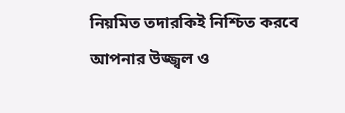নিয়মিত তদারকিই নিশ্চিত করবে আপনার উজ্জ্বল ও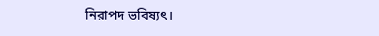নিরাপদ ভবিষ্যৎ।